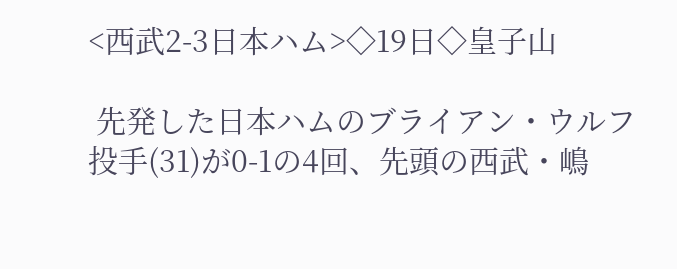<西武2-3日本ハム>◇19日◇皇子山

 先発した日本ハムのブライアン・ウルフ投手(31)が0-1の4回、先頭の西武・嶋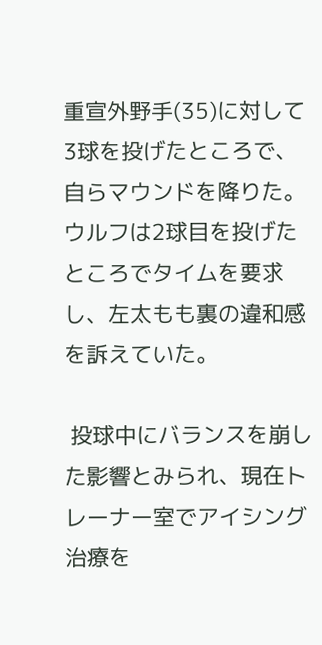重宣外野手(35)に対して3球を投げたところで、自らマウンドを降りた。ウルフは2球目を投げたところでタイムを要求し、左太もも裏の違和感を訴えていた。

 投球中にバランスを崩した影響とみられ、現在トレーナー室でアイシング治療を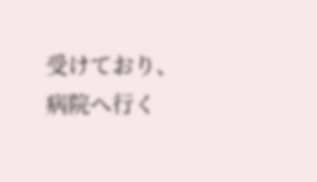受けており、病院へ行く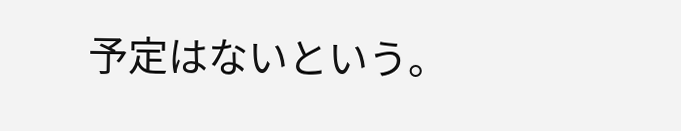予定はないという。